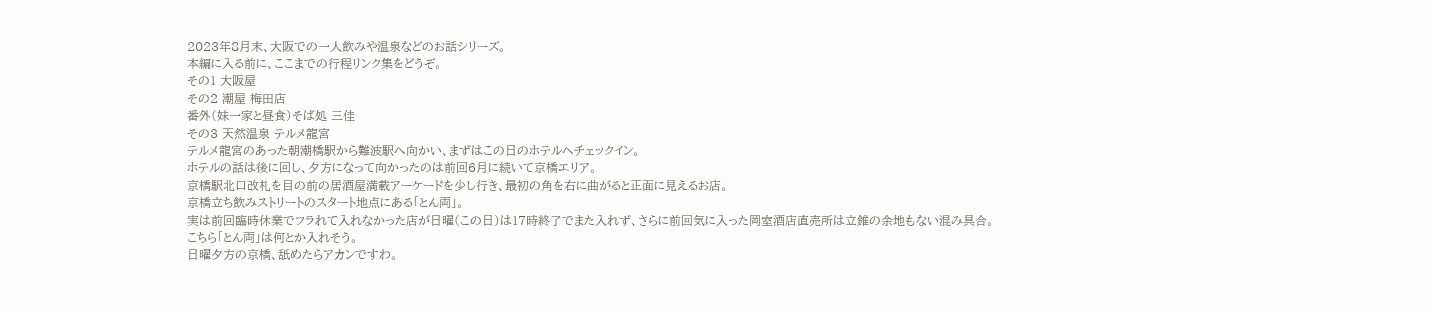2023年8月末、大阪での一人飲みや温泉などのお話シリーズ。
本編に入る前に、ここまでの行程リンク集をどうぞ。
その1 大阪屋
その2 潮屋 梅田店
番外(妹一家と昼食)そば処 三佳
その3 天然温泉 テルメ龍宮
テルメ龍宮のあった朝潮橋駅から難波駅へ向かい、まずはこの日のホテルへチェックイン。
ホテルの話は後に回し、夕方になって向かったのは前回6月に続いて京橋エリア。
京橋駅北口改札を目の前の居酒屋満載アーケードを少し行き、最初の角を右に曲がると正面に見えるお店。
京橋立ち飲みストリートのスタート地点にある「とん両」。
実は前回臨時休業でフラれて入れなかった店が日曜(この日)は17時終了でまた入れず、さらに前回気に入った岡室酒店直売所は立錐の余地もない混み具合。
こちら「とん両」は何とか入れそう。
日曜夕方の京橋、舐めたらアカンですわ。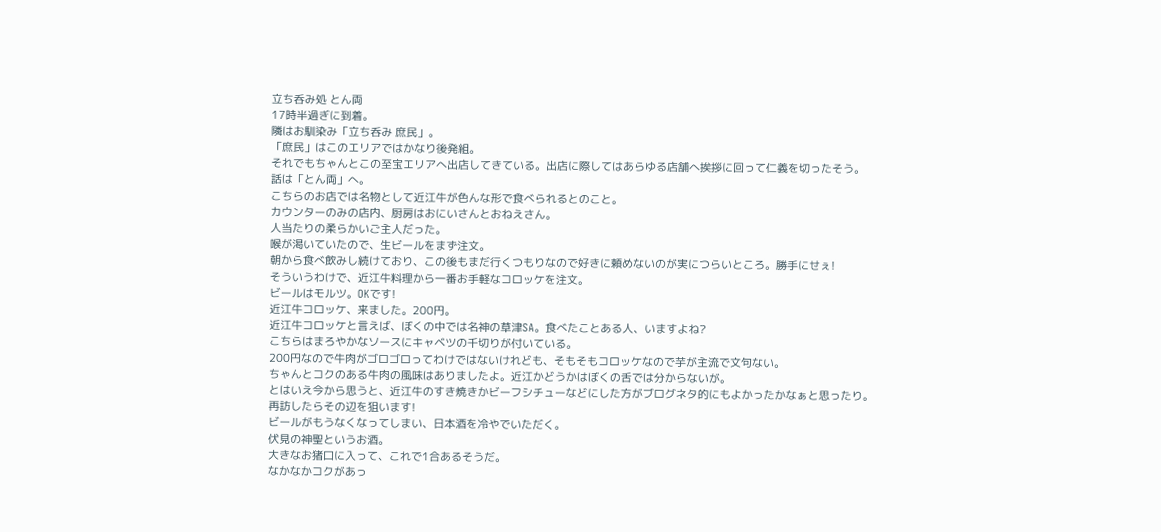立ち呑み処 とん両
17時半過ぎに到着。
隣はお馴染み「立ち呑み 庶民」。
「庶民」はこのエリアではかなり後発組。
それでもちゃんとこの至宝エリアへ出店してきている。出店に際してはあらゆる店舗へ挨拶に回って仁義を切ったそう。
話は「とん両」へ。
こちらのお店では名物として近江牛が色んな形で食べられるとのこと。
カウンターのみの店内、厨房はおにいさんとおねえさん。
人当たりの柔らかいご主人だった。
喉が渇いていたので、生ビールをまず注文。
朝から食べ飲みし続けており、この後もまだ行くつもりなので好きに頼めないのが実につらいところ。勝手にせぇ!
そういうわけで、近江牛料理から一番お手軽なコロッケを注文。
ビールはモルツ。OKです!
近江牛コロッケ、来ました。200円。
近江牛コロッケと言えば、ぼくの中では名神の草津SA。食べたことある人、いますよね?
こちらはまろやかなソースにキャベツの千切りが付いている。
200円なので牛肉がゴロゴロってわけではないけれども、そもそもコロッケなので芋が主流で文句ない。
ちゃんとコクのある牛肉の風味はありましたよ。近江かどうかはぼくの舌では分からないが。
とはいえ今から思うと、近江牛のすき焼きかビーフシチューなどにした方がブログネタ的にもよかったかなぁと思ったり。
再訪したらその辺を狙います!
ビールがもうなくなってしまい、日本酒を冷やでいただく。
伏見の神聖というお酒。
大きなお猪口に入って、これで1合あるそうだ。
なかなかコクがあっ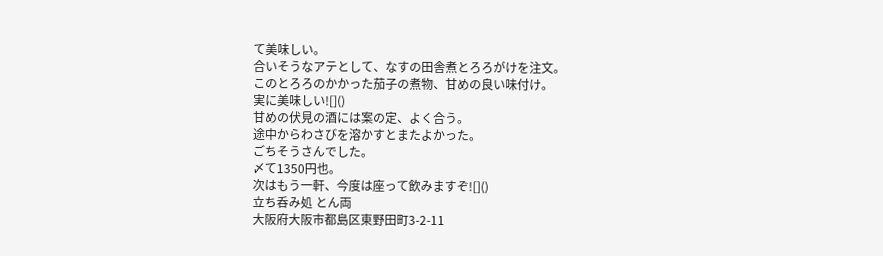て美味しい。
合いそうなアテとして、なすの田舎煮とろろがけを注文。
このとろろのかかった茄子の煮物、甘めの良い味付け。
実に美味しい![]()
甘めの伏見の酒には案の定、よく合う。
途中からわさびを溶かすとまたよかった。
ごちそうさんでした。
〆て1350円也。
次はもう一軒、今度は座って飲みますぞ![]()
立ち呑み処 とん両
大阪府大阪市都島区東野田町3-2-11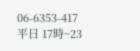06-6353-417
平日 17時~23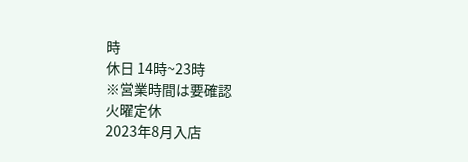時
休日 14時~23時
※営業時間は要確認
火曜定休
2023年8月入店